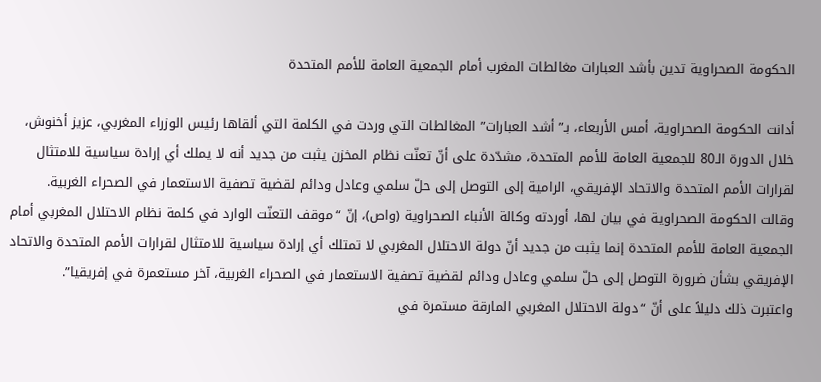الحكومة الصحراوية تدين بأشد العبارات مغالطات المغرب أمام الجمعية العامة للأمم المتحدة

أدانت الحكومة الصحراوية، أمس الأربعاء، بـ”أشد العبارات” المغالطات التي وردت في الكلمة التي ألقاها رئيس الوزراء المغربي، عزيز أخنوش، خلال الدورة الـ80 للجمعية العامة للأمم المتحدة، مشدّدة على أنّ تعنّت نظام المخزن يثبت من جديد أنه لا يملك أي إرادة سياسية للامتثال لقرارات الأمم المتحدة والاتحاد الإفريقي، الرامية إلى التوصل إلى حلّ سلمي وعادل ودائم لقضية تصفية الاستعمار في الصحراء الغربية.
وقالت الحكومة الصحراوية في بيان لها، أوردته وكالة الأنباء الصحراوية (واص)، إنّ “موقف التعنّت الوارد في كلمة نظام الاحتلال المغربي أمام الجمعية العامة للأمم المتحدة إنما يثبت من جديد أنّ دولة الاحتلال المغربي لا تمتلك أي إرادة سياسية للامتثال لقرارات الأمم المتحدة والاتحاد الإفريقي بشأن ضرورة التوصل إلى حلّ سلمي وعادل ودائم لقضية تصفية الاستعمار في الصحراء الغربية، آخر مستعمرة في إفريقيا”.
واعتبرت ذلك دليلاً على أنّ “دولة الاحتلال المغربي المارقة مستمرة في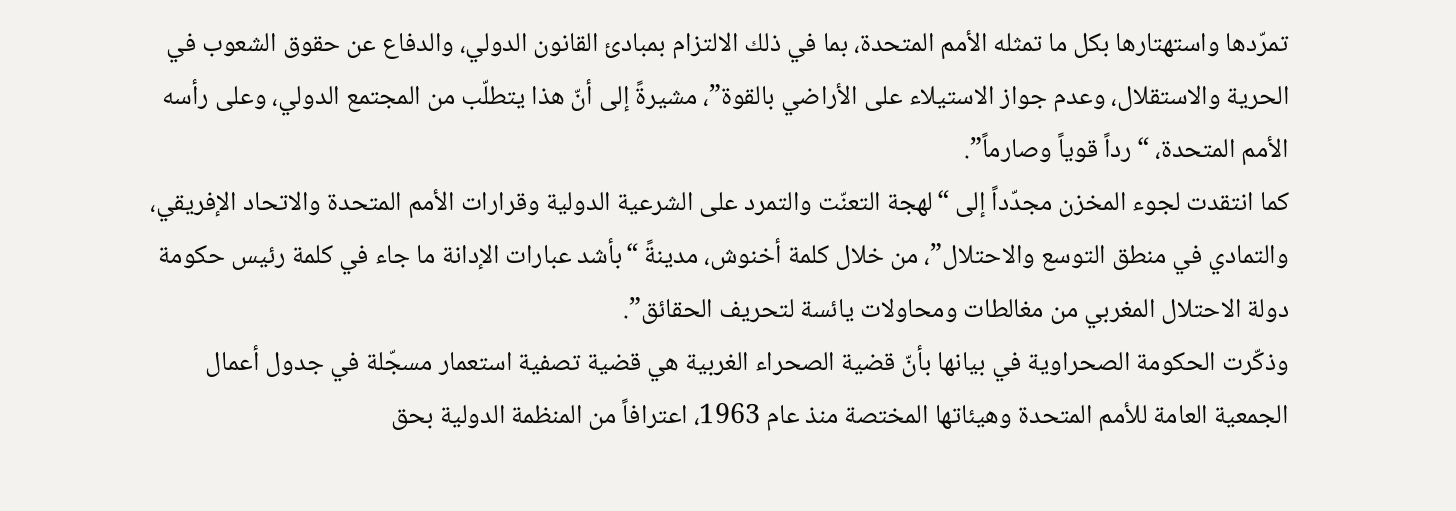تمرّدها واستهتارها بكل ما تمثله الأمم المتحدة، بما في ذلك الالتزام بمبادئ القانون الدولي، والدفاع عن حقوق الشعوب في الحرية والاستقلال، وعدم جواز الاستيلاء على الأراضي بالقوة”، مشيرةً إلى أنّ هذا يتطلّب من المجتمع الدولي، وعلى رأسه الأمم المتحدة، “رداً قوياً وصارماً”.
كما انتقدت لجوء المخزن مجدّداً إلى “لهجة التعنّت والتمرد على الشرعية الدولية وقرارات الأمم المتحدة والاتحاد الإفريقي، والتمادي في منطق التوسع والاحتلال”، من خلال كلمة أخنوش، مدينةً “بأشد عبارات الإدانة ما جاء في كلمة رئيس حكومة دولة الاحتلال المغربي من مغالطات ومحاولات يائسة لتحريف الحقائق”.
وذكّرت الحكومة الصحراوية في بيانها بأنّ قضية الصحراء الغربية هي قضية تصفية استعمار مسجّلة في جدول أعمال الجمعية العامة للأمم المتحدة وهيئاتها المختصة منذ عام 1963، اعترافاً من المنظمة الدولية بحق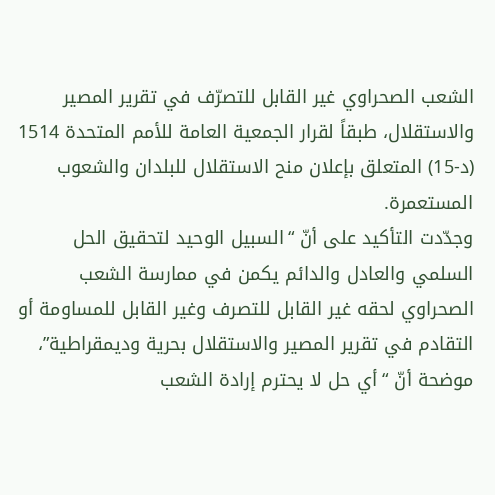الشعب الصحراوي غير القابل للتصرّف في تقرير المصير والاستقلال، طبقاً لقرار الجمعية العامة للأمم المتحدة 1514 (د-15) المتعلق بإعلان منح الاستقلال للبلدان والشعوب المستعمرة.
وجدّدت التأكيد على أنّ “السبيل الوحيد لتحقيق الحل السلمي والعادل والدائم يكمن في ممارسة الشعب الصحراوي لحقه غير القابل للتصرف وغير القابل للمساومة أو التقادم في تقرير المصير والاستقلال بحرية وديمقراطية”، موضحة أنّ “أي حل لا يحترم إرادة الشعب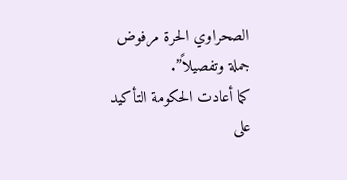الصحراوي الحرة مرفوض جملة وتفصيلاً”.
كما أعادت الحكومة التأكيد على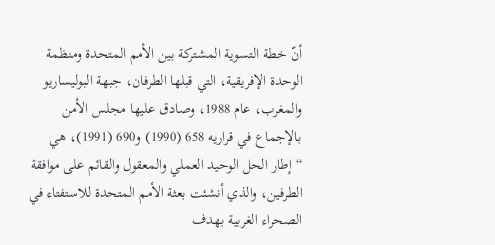أنّ خطة التسوية المشتركة بين الأمم المتحدة ومنظمة الوحدة الإفريقية، التي قبلها الطرفان، جبهة البوليساريو والمغرب، عام 1988، وصادق عليها مجلس الأمن بالإجماع في قراريه 658 (1990) و690 (1991)، هي “إطار الحل الوحيد العملي والمعقول والقائم على موافقة الطرفين، والذي أنشئت بعثة الأمم المتحدة للاستفتاء في الصحراء الغربية بهدف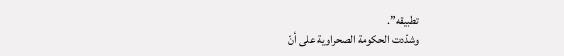تطبيقه”.
وشدّدت الحكومة الصحراوية على أنّ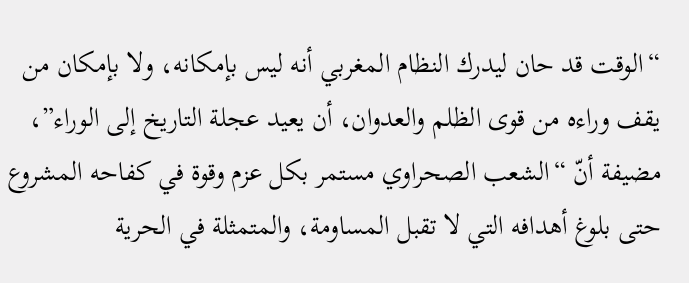“الوقت قد حان ليدرك النظام المغربي أنه ليس بإمكانه، ولا بإمكان من يقف وراءه من قوى الظلم والعدوان، أن يعيد عجلة التاريخ إلى الوراء”، مضيفة أنّ “الشعب الصحراوي مستمر بكل عزم وقوة في كفاحه المشروع حتى بلوغ أهدافه التي لا تقبل المساومة، والمتمثلة في الحرية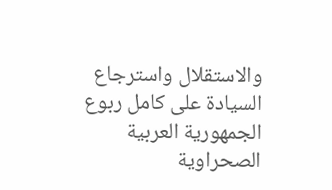والاستقلال واسترجاع السيادة على كامل ربوع الجمهورية العربية الصحراوية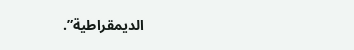الديمقراطية”.